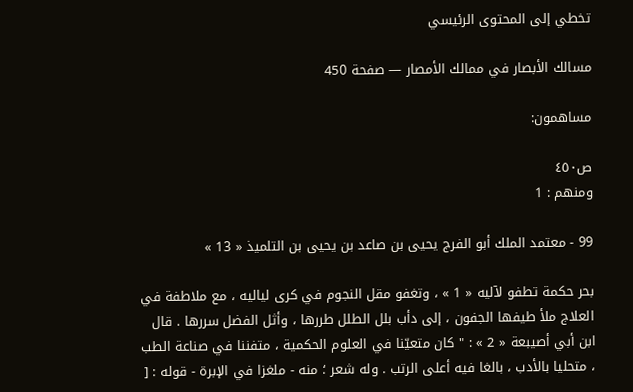تخطي إلى المحتوى الرئيسي

مسالك الأبصار في ممالك الأمصار — صفحة 450

مساهمون:

ص٤٥٠
ومنهم : 1

99 - معتمد الملك أبو الفرج يحيى بن صاعد بن يحيى بن التلميذ « 13 »

بحر حكمة تطفو لآليه « 1 » ، وتغفو مقل النجوم في كرى لياليه ، مع ملاطفة في العلاج ملأ طيفها الجفون ، إلى دأب بلل الطلل طررها ، وأثل الفضل سررها . قال ابن أبي أصيبعة « 2 » : " كان متعيّنا في العلوم الحكمية ، متفننا في صناعة الطب ، متحليا بالأدب ، بالغا فيه أعلى الرتب . وله شعر ؛ منه - ملغزا في الإبرة - قوله : [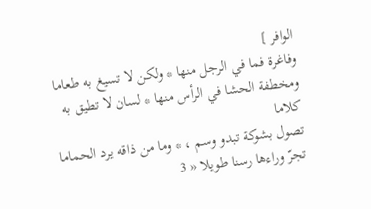الوافر ]
وفاغرة فما في الرجل منها * ولكن لا تسيغ به طعاما
ومخطفة الحشا في الرأس منها * لسان لا تطيق به كلاما
تصول بشوكة تبدو وسم ، * وما من ذاقه يرد الحماما
تجرّ وراءها رسنا طويلا « 3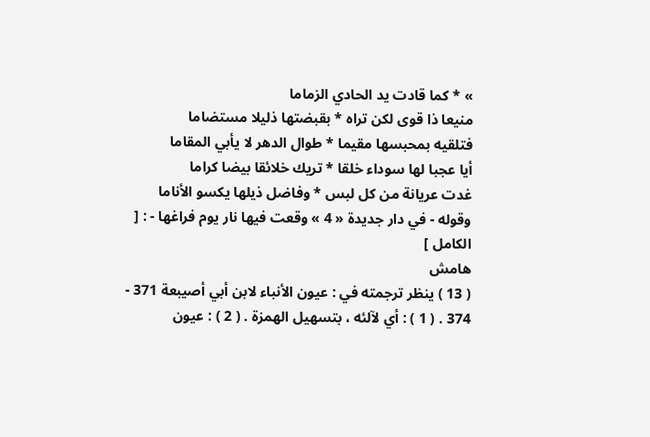» * كما قادت يد الحادي الزماما
منيعا ذا قوى لكن تراه * بقبضتها ذليلا مستضاما
فتلقيه بمحبسها مقيما * طوال الدهر لا يأبي المقاما
أيا عجبا لها سوداء خلقا * تريك خلائقا بيضا كراما
غدت عريانة من كل لبس * وفاضل ذيلها يكسو الأناما
وقوله - في دار جديدة « 4 » وقعت فيها نار يوم فراغها - : [ الكامل ]
هامش
( 13 ) ينظر ترجمته في : عيون الأنباء لابن أبي أصيبعة 371 - 374 . ( 1 ) : أي لآلئه ، بتسهيل الهمزة . ( 2 ) : عيون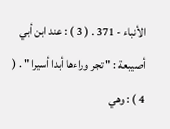الأنباء - 371 . ( 3 ) : عند ابن أبي أصيبعة : " تجر وراءها أبدا أسيرا " . ( 4 ) : وهي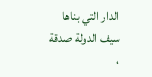الدار التي بناها سيف الدولة صدقة ،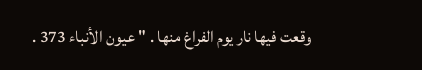وقعت فيها نار يوم الفراغ منها . " عيون الأنباء 373 .